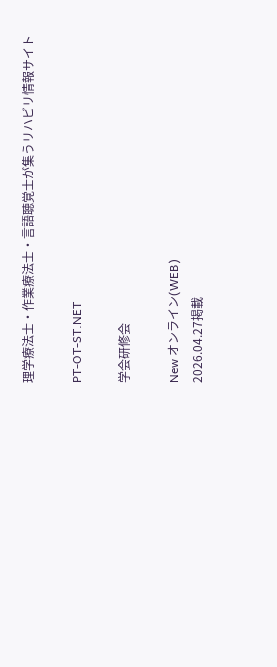理学療法士・作業療法士・言語聴覚士が集うリハビリ情報サイト

PT-OT-ST.NET

学会研修会

New オンライン(WEB)
2026.04.27掲載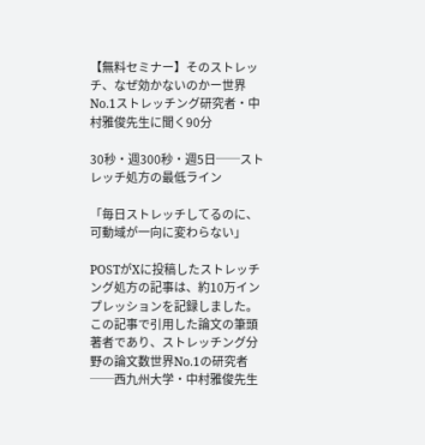【無料セミナー】そのストレッチ、なぜ効かないのかー世界No.1ストレッチング研究者・中村雅俊先生に聞く90分

30秒・週300秒・週5日──ストレッチ処方の最低ライン

「毎日ストレッチしてるのに、可動域が一向に変わらない」

POSTがXに投稿したストレッチング処方の記事は、約10万インプレッションを記録しました。この記事で引用した論文の筆頭著者であり、ストレッチング分野の論文数世界No.1の研究者──西九州大学・中村雅俊先生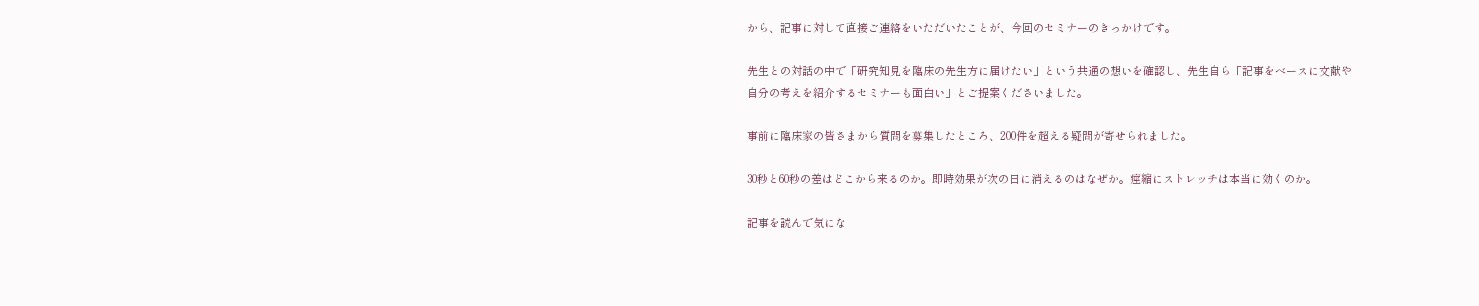から、記事に対して直接ご連絡をいただいたことが、今回のセミナーのきっかけです。

先生との対話の中で「研究知見を臨床の先生方に届けたい」という共通の想いを確認し、先生自ら「記事をベースに文献や自分の考えを紹介するセミナーも面白い」とご提案くださいました。

事前に臨床家の皆さまから質問を募集したところ、200件を超える疑問が寄せられました。

30秒と60秒の差はどこから来るのか。即時効果が次の日に消えるのはなぜか。痙縮にストレッチは本当に効くのか。

記事を読んで気にな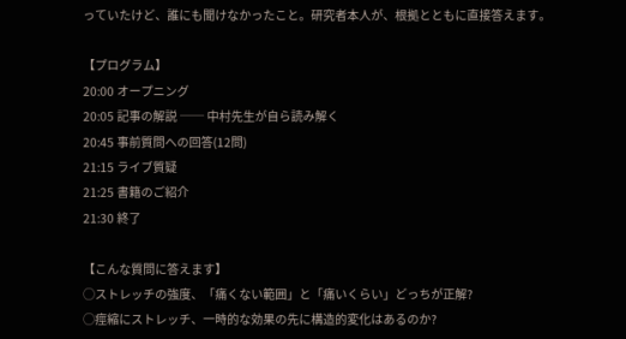っていたけど、誰にも聞けなかったこと。研究者本人が、根拠とともに直接答えます。

【プログラム】
20:00 オープニング
20:05 記事の解説 ── 中村先生が自ら読み解く
20:45 事前質問への回答(12問)
21:15 ライブ質疑
21:25 書籍のご紹介
21:30 終了

【こんな質問に答えます】
◯ストレッチの強度、「痛くない範囲」と「痛いくらい」どっちが正解?
◯痙縮にストレッチ、一時的な効果の先に構造的変化はあるのか?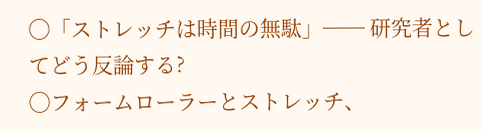◯「ストレッチは時間の無駄」── 研究者としてどう反論する?
◯フォームローラーとストレッチ、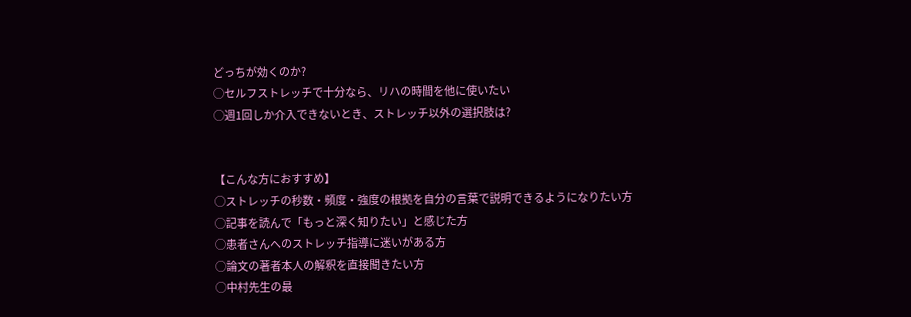どっちが効くのか?
◯セルフストレッチで十分なら、リハの時間を他に使いたい
◯週1回しか介入できないとき、ストレッチ以外の選択肢は?


【こんな方におすすめ】
◯ストレッチの秒数・頻度・強度の根拠を自分の言葉で説明できるようになりたい方
◯記事を読んで「もっと深く知りたい」と感じた方
◯患者さんへのストレッチ指導に迷いがある方
◯論文の著者本人の解釈を直接聞きたい方
◯中村先生の最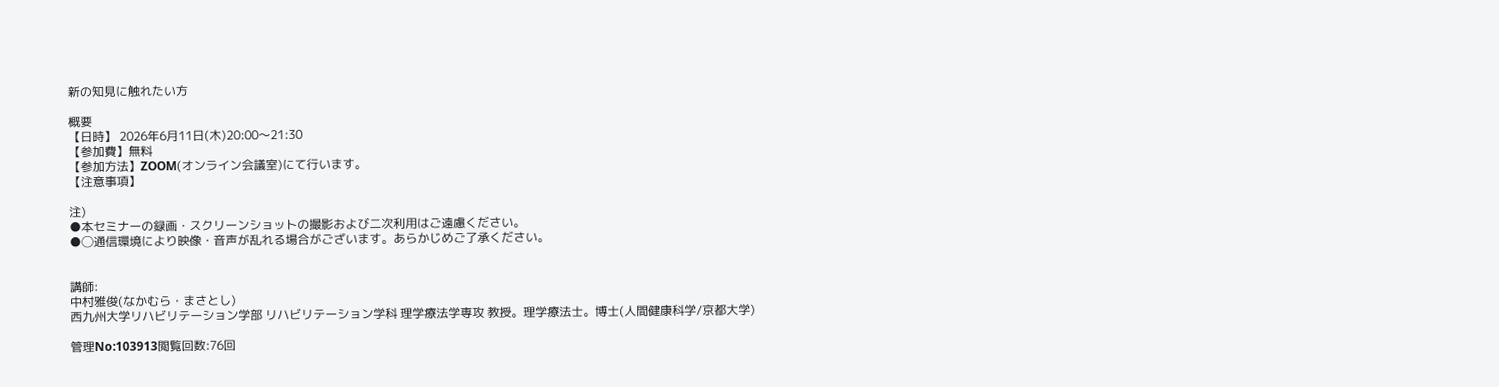新の知見に触れたい方

概要
【日時】 2026年6月11日(木)20:00〜21:30
【参加費】無料
【参加方法】ZOOM(オンライン会議室)にて行います。
【注意事項】

注)
●本セミナーの録画・スクリーンショットの撮影および二次利用はご遠慮ください。
●◯通信環境により映像・音声が乱れる場合がございます。あらかじめご了承ください。


講師:
中村雅俊(なかむら・まさとし)
西九州大学リハビリテーション学部 リハビリテーション学科 理学療法学専攻 教授。理学療法士。博士(人間健康科学/京都大学)

管理No:103913閲覧回数:76回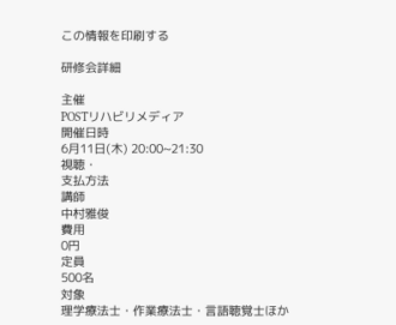この情報を印刷する

研修会詳細

主催
POSTリハビリメディア
開催日時
6月11日(木) 20:00~21:30
視聴・
支払方法
講師
中村雅俊
費用
0円
定員
500名
対象
理学療法士・作業療法士・言語聴覚士ほか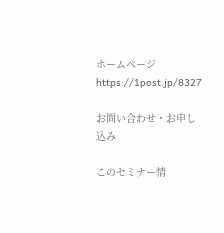ホームページ
https://1post.jp/8327

お問い合わせ・お申し込み

このセミナー情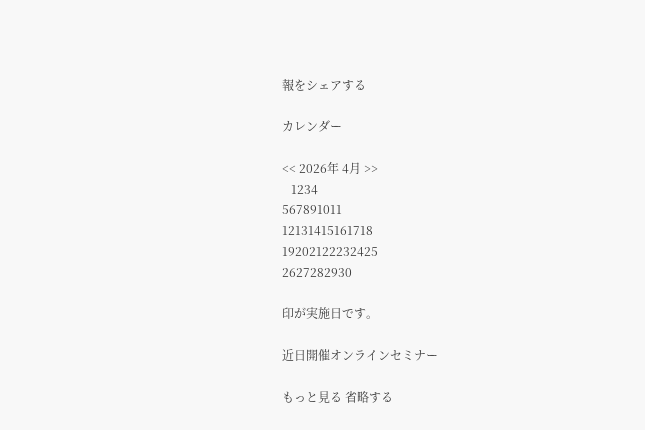報をシェアする

カレンダー

<< 2026年 4月 >>
   1234
567891011
12131415161718
19202122232425
2627282930

印が実施日です。

近日開催オンラインセミナー

もっと見る 省略する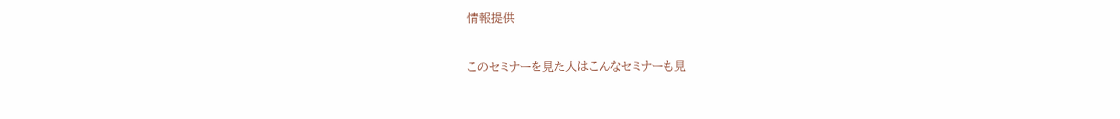情報提供

このセミナーを見た人はこんなセミナーも見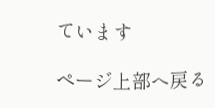ています

ページ上部へ戻る